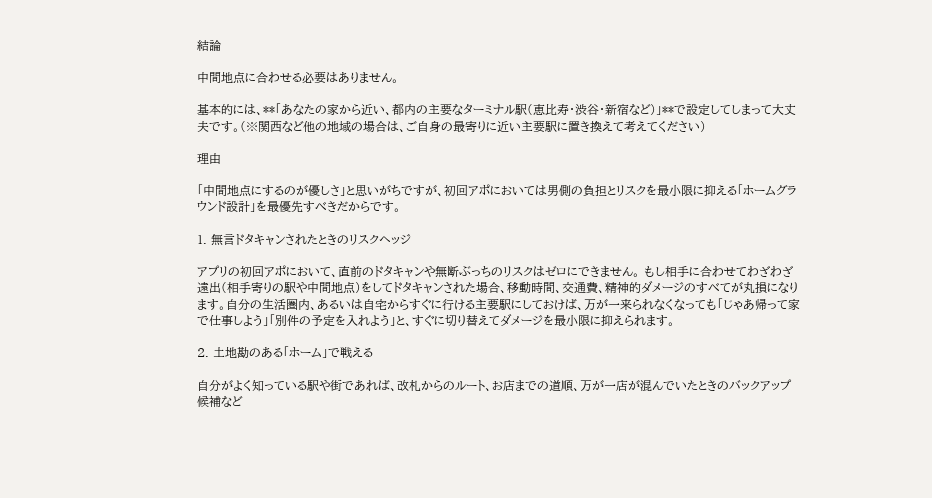結論

中間地点に合わせる必要はありません。

基本的には、**「あなたの家から近い、都内の主要なターミナル駅(恵比寿・渋谷・新宿など)」**で設定してしまって大丈夫です。(※関西など他の地域の場合は、ご自身の最寄りに近い主要駅に置き換えて考えてください)

理由

「中間地点にするのが優しさ」と思いがちですが、初回アポにおいては男側の負担とリスクを最小限に抑える「ホームグラウンド設計」を最優先すべきだからです。

1. 無言ドタキャンされたときのリスクヘッジ

アプリの初回アポにおいて、直前のドタキャンや無断ぶっちのリスクはゼロにできません。 もし相手に合わせてわざわざ遠出(相手寄りの駅や中間地点)をしてドタキャンされた場合、移動時間、交通費、精神的ダメージのすべてが丸損になります。自分の生活圏内、あるいは自宅からすぐに行ける主要駅にしておけば、万が一来られなくなっても「じゃあ帰って家で仕事しよう」「別件の予定を入れよう」と、すぐに切り替えてダメージを最小限に抑えられます。

2. 土地勘のある「ホーム」で戦える

自分がよく知っている駅や街であれば、改札からのルート、お店までの道順、万が一店が混んでいたときのバックアップ候補など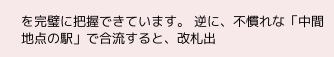を完璧に把握できています。 逆に、不慣れな「中間地点の駅」で合流すると、改札出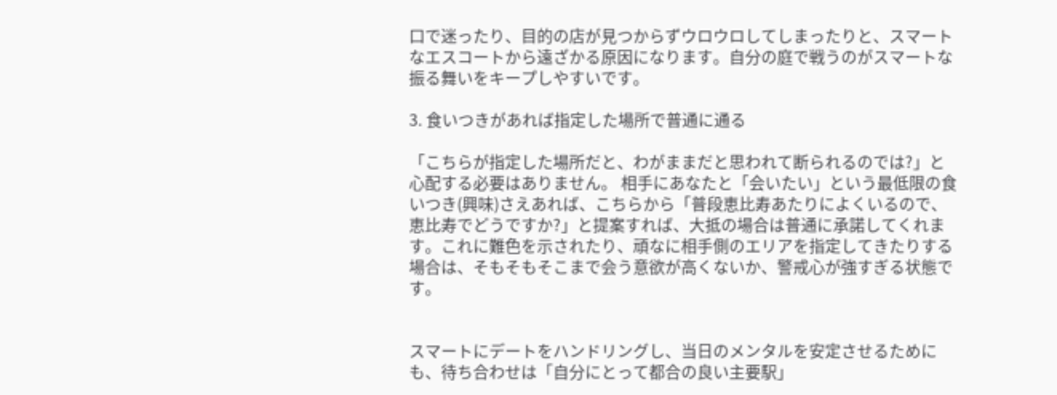口で迷ったり、目的の店が見つからずウロウロしてしまったりと、スマートなエスコートから遠ざかる原因になります。自分の庭で戦うのがスマートな振る舞いをキープしやすいです。

3. 食いつきがあれば指定した場所で普通に通る

「こちらが指定した場所だと、わがままだと思われて断られるのでは?」と心配する必要はありません。 相手にあなたと「会いたい」という最低限の食いつき(興味)さえあれば、こちらから「普段恵比寿あたりによくいるので、恵比寿でどうですか?」と提案すれば、大抵の場合は普通に承諾してくれます。これに難色を示されたり、頑なに相手側のエリアを指定してきたりする場合は、そもそもそこまで会う意欲が高くないか、警戒心が強すぎる状態です。


スマートにデートをハンドリングし、当日のメンタルを安定させるためにも、待ち合わせは「自分にとって都合の良い主要駅」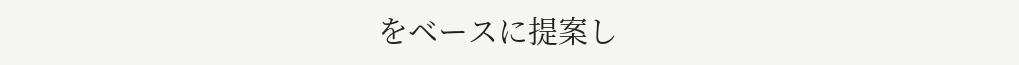をベースに提案し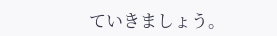ていきましょう。